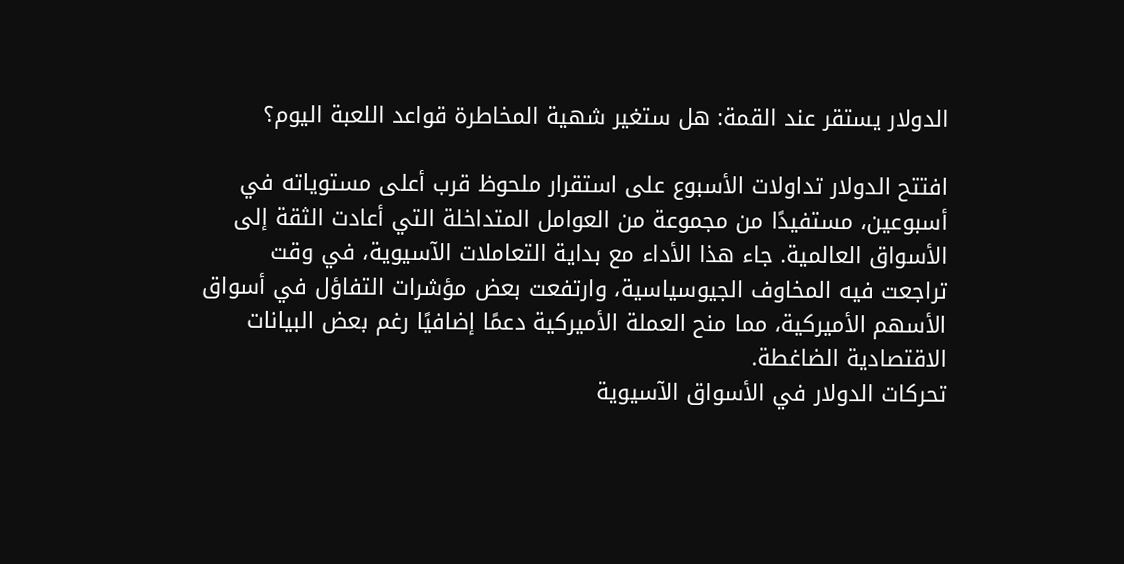الدولار يستقر عند القمة: هل ستغير شهية المخاطرة قواعد اللعبة اليوم؟

افتتح الدولار تداولات الأسبوع على استقرار ملحوظ قرب أعلى مستوياته في أسبوعين، مستفيدًا من مجموعة من العوامل المتداخلة التي أعادت الثقة إلى الأسواق العالمية. جاء هذا الأداء مع بداية التعاملات الآسيوية، في وقت تراجعت فيه المخاوف الجيوسياسية، وارتفعت بعض مؤشرات التفاؤل في أسواق الأسهم الأميركية، مما منح العملة الأميركية دعمًا إضافيًا رغم بعض البيانات الاقتصادية الضاغطة.
تحركات الدولار في الأسواق الآسيوية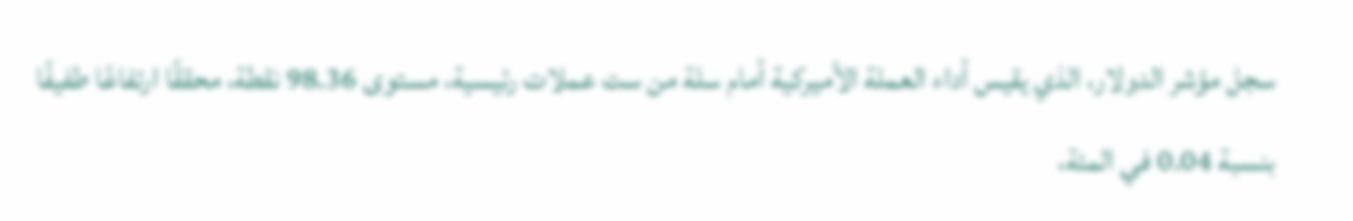سجل مؤشر الدولار، الذي يقيس أداء العملة الأميركية أمام سلة من ست عملات رئيسية، مستوى 98.36 نقطة، محققًا ارتفاعًا طفيفًا بنسبة 0.04 في المئة،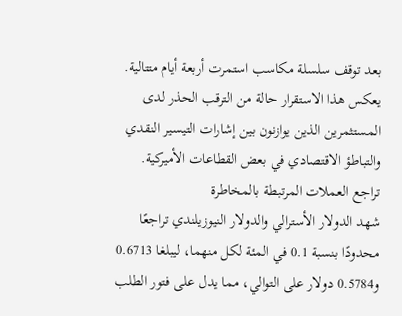بعد توقف سلسلة مكاسب استمرت أربعة أيام متتالية. يعكس هذا الاستقرار حالة من الترقب الحذر لدى المستثمرين الذين يوازنون بين إشارات التيسير النقدي والتباطؤ الاقتصادي في بعض القطاعات الأميركية.
تراجع العملات المرتبطة بالمخاطرة
شهد الدولار الأسترالي والدولار النيوزيلندي تراجعًا محدودًا بنسبة 0.1 في المئة لكل منهما، ليبلغا 0.6713 و0.5784 دولار على التوالي، مما يدل على فتور الطلب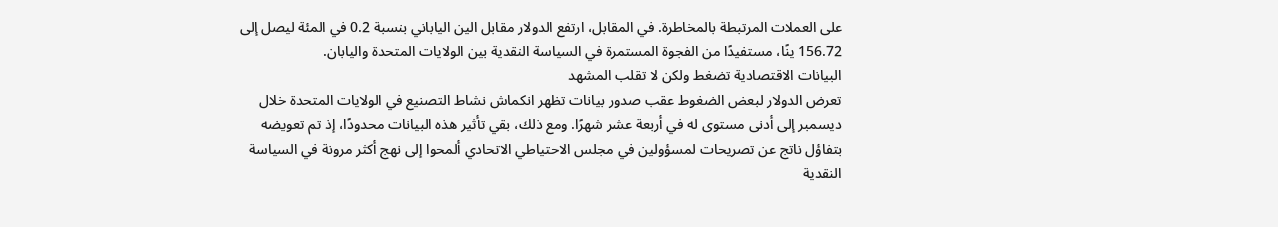على العملات المرتبطة بالمخاطرة. في المقابل، ارتفع الدولار مقابل الين الياباني بنسبة 0.2 في المئة ليصل إلى 156.72 ينًا، مستفيدًا من الفجوة المستمرة في السياسة النقدية بين الولايات المتحدة واليابان.
البيانات الاقتصادية تضغط ولكن لا تقلب المشهد
تعرض الدولار لبعض الضغوط عقب صدور بيانات تظهر انكماش نشاط التصنيع في الولايات المتحدة خلال ديسمبر إلى أدنى مستوى له في أربعة عشر شهرًا. ومع ذلك، بقي تأثير هذه البيانات محدودًا، إذ تم تعويضه بتفاؤل ناتج عن تصريحات لمسؤولين في مجلس الاحتياطي الاتحادي ألمحوا إلى نهج أكثر مرونة في السياسة النقدية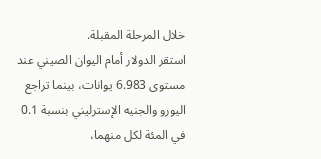خلال المرحلة المقبلة.
استقر الدولار أمام اليوان الصيني عند مستوى 6.983 يوانات، بينما تراجع اليورو والجنيه الإسترليني بنسبة 0.1 في المئة لكل منهما،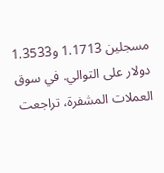مسجلين 1.1713 و1.3533 دولار على التوالي. في سوق العملات المشفرة، تراجعت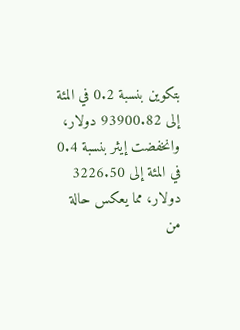بتكوين بنسبة 0.2 في المئة إلى 93900.82 دولار، وانخفضت إيثر بنسبة 0.4 في المئة إلى 3226.50 دولار، مما يعكس حالة من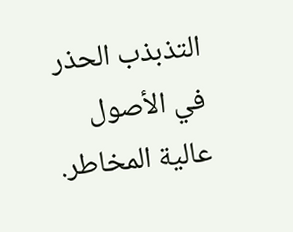التذبذب الحذر في الأصول عالية المخاطر.